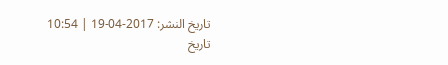تاريخ النشر: 2017-04-19 | 10:54
تاريخ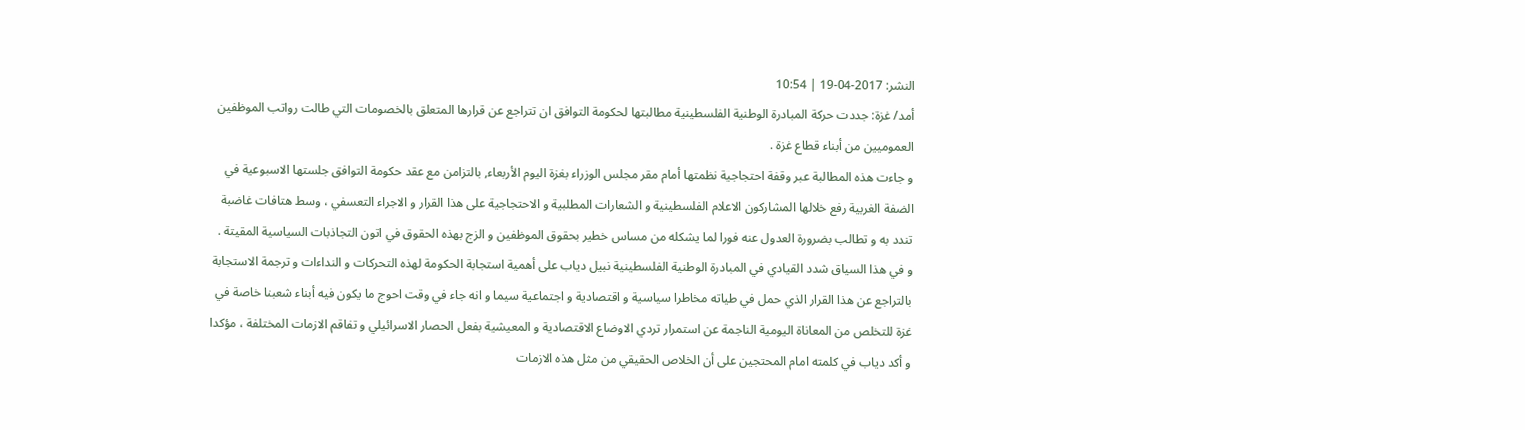النشر: 2017-04-19 | 10:54
أمد/ غزة: جددت حركة المبادرة الوطنية الفلسطينية مطالبتها لحكومة التوافق ان تتراجع عن قرارها المتعلق بالخصومات التي طالت رواتب الموظفين العموميين من أبناء قطاع غزة .
و جاءت هذه المطالبة عبر وقفة احتجاجية نظمتها أمام مقر مجلس الوزراء بغزة اليوم الأربعاء, بالتزامن مع عقد حكومة التوافق جلستها الاسبوعية في الضفة الغربية رفع خلالها المشاركون الاعلام الفلسطينية و الشعارات المطلبية و الاحتجاجية على هذا القرار و الاجراء التعسفي ، وسط هتافات غاضبة تندد به و تطالب بضرورة العدول عنه فورا لما يشكله من مساس خطير بحقوق الموظفين و الزج بهذه الحقوق في اتون التجاذبات السياسية المقيتة .
و في هذا السياق شدد القيادي في المبادرة الوطنية الفلسطينية نبيل دياب على أهمية استجابة الحكومة لهذه التحركات و النداءات و ترجمة الاستجابة بالتراجع عن هذا القرار الذي حمل في طياته مخاطرا سياسية و اقتصادية و اجتماعية سيما و انه جاء في وقت احوج ما يكون فيه أبناء شعبنا خاصة في غزة للتخلص من المعاناة اليومية الناجمة عن استمرار تردي الاوضاع الاقتصادية و المعيشية بفعل الحصار الاسرائيلي و تفاقم الازمات المختلفة ، مؤكدا
و أكد دياب في كلمته امام المحتجين على أن الخلاص الحقيقي من مثل هذه الازمات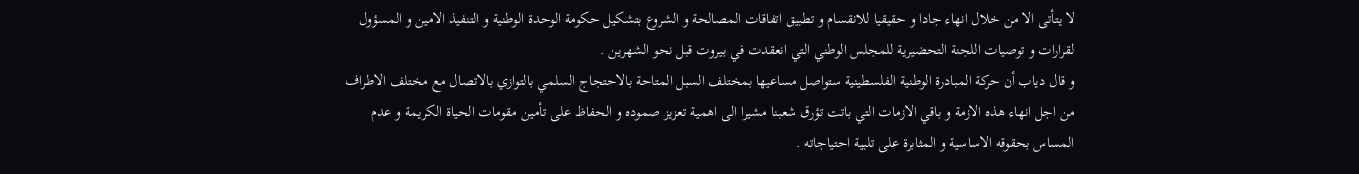لا يتأتى الا من خلال انهاء جادا و حقيقيا للانقسام و تطبيق اتفاقات المصالحة و الشروع بتشكيل حكومة الوحدة الوطنية و التنفيذ الامين و المسؤول لقرارات و توصيات اللجنة التحضيرية للمجلس الوطني التي انعقدت في بيروت قبل نحو الشهرين .
و قال دياب أن حركة المبادرة الوطنية الفلسطينية ستواصل مساعيها بمختلف السبل المتاحة بالاحتجاج السلمي بالتوازي بالاتصال مع مختلف الاطراف من اجل انهاء هذه الازمة و باقي الازمات التي باتت تؤرق شعبنا مشيرا الى اهمية تعزيز صموده و الحفاظ على تأمين مقومات الحياة الكريمة و عدم المساس بحقوقه الاساسية و المثابرة على تلبية احتياجاته .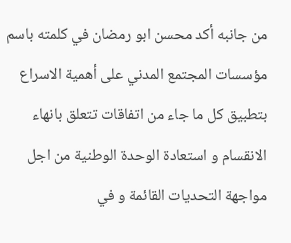من جانبه أكد محسن ابو رمضان في كلمته باسم مؤسسات المجتمع المدني على أهمية الاسراع بتطبيق كل ما جاء من اتفاقات تتعلق بانهاء الانقسام و استعادة الوحدة الوطنية من اجل مواجهة التحديات القائمة و في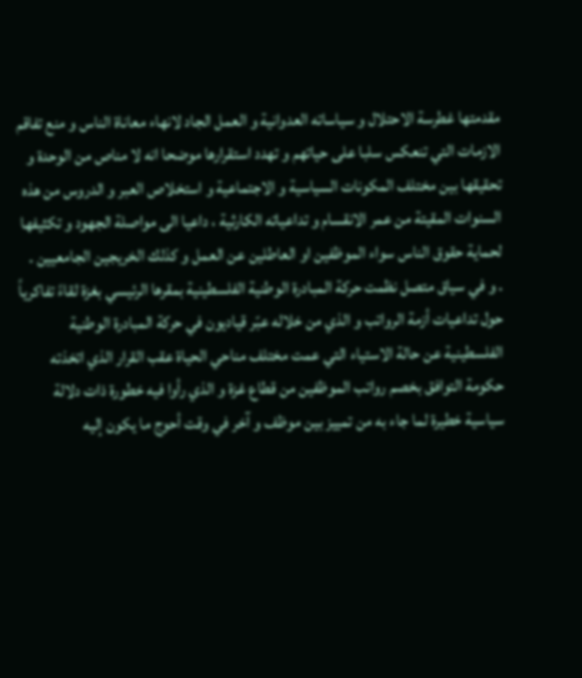مقدمتها غطرسة الاحتلال و سياساته العدوانية و العمل الجاد لانهاء معاناة الناس و منع تفاقم الازمات التي تنعكس سلبا على حياتهم و تهدد استقرارها موضحا انه لا مناص من الوحدة و تحقيقها بين مختلف المكونات السياسية و الاجتماعية و استخلاص العبر و الدروس من هذه السنوات المقيتة من عمر الانقسام و تداعياته الكارثية ، داعيا الى مواصلة الجهود و تكثيفها لحماية حقوق الناس سواء الموظفين او العاطلين عن العمل و كذلك الخريجين الجامعيين .
. و في سياق متصل نظمت حركة المبادرة الوطنية الفلسطينية بمقرها الرئيسي بغزة لقاءً تفاكرياً حول تداعيات أزمة الرواتب و الذي من خلاله عبّر قياديون في حركة المبادرة الوطنية الفلسطينية عن حالة الاستياء التي عمت مختلف مناحي الحياة عقب القرار الذي اتخذته حكومة التوافق بخصم رواتب الموظفين من قطاع غزة و الذي رأوا فيه خطورة ذات دلالة سياسية خطيرة لما جاء به من تمييز بين موظف و آخر في وقت أحوج ما يكون إليه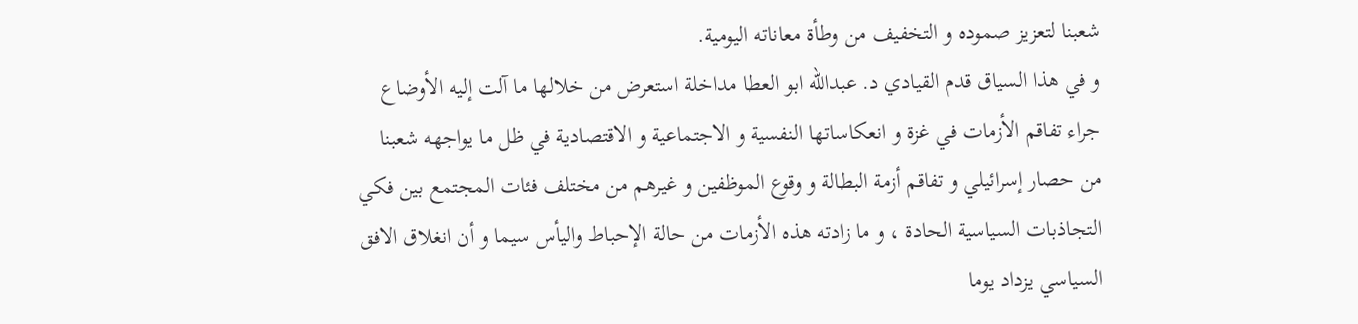شعبنا لتعزيز صموده و التخفيف من وطأة معاناته اليومية.
و في هذا السياق قدم القيادي د. عبدالله ابو العطا مداخلة استعرض من خلالها ما آلت إليه الأوضاع جراء تفاقم الأزمات في غزة و انعكاساتها النفسية و الاجتماعية و الاقتصادية في ظل ما يواجهه شعبنا من حصار إسرائيلي و تفاقم أزمة البطالة و وقوع الموظفين و غيرهم من مختلف فئات المجتمع بين فكي التجاذبات السياسية الحادة ، و ما زادته هذه الأزمات من حالة الإحباط واليأس سيما و أن انغلاق الافق السياسي يزداد يوما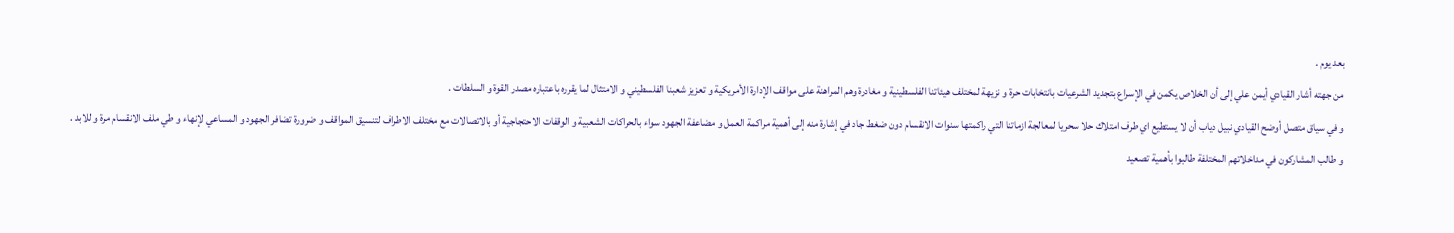بعد يوم .
من جهته أشار القيادي أيمن علي إلى أن الخلاص يكمن في الإسراع بتجديد الشرعيات بانتخابات حرة و نزيهة لمختلف هيئاتنا الفلسطينية و مغادرة وهم المراهنة على مواقف الإدارة الأمريكية و تعزيز شعبنا الفلسطيني و الامتثال لما يقرره باعتباره مصدر القوة و السلطات .
و في سياق متصل أوضح القيادي نبيل دياب أن لا يستطيع اي طرف امتلاك حلا سحريا لمعالجة ازماتنا التي راكمتها سنوات الانقسام دون ضغط جاد في إشارة منه إلى أهمية مراكمة العمل و مضاعفة الجهود سواء بالحراكات الشعبية و الوقفات الاحتجاجية أو بالاتصالات مع مختلف الاطراف لتنسيق المواقف و ضرورة تضافر الجهود و المساعي لإنهاء و طي ملف الانقسام مرة و للابد .
و طالب المشاركون في مداخلاتهم المختلفة طالبوا بأهمية تصعيد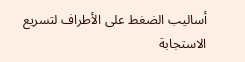أساليب الضغط على الأطراف لتسريع الاستجابة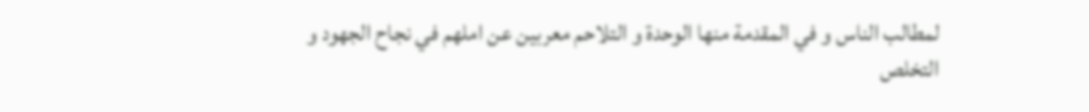لمطالب الناس و في المقدمة منها الوحدة و التلاحم معربين عن املهم في نجاح الجهود و التخلص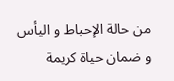من حالة الإحباط و اليأس و ضمان حياة كريمة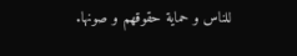للناس و حماية حقوقهم و صونها.